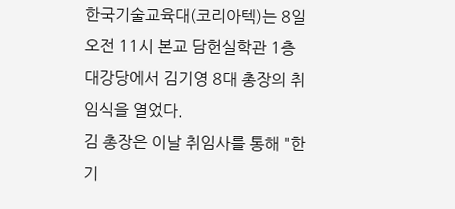한국기술교육대(코리아텍)는 8일 오전 11시 본교 담헌실학관 1층 대강당에서 김기영 8대 총장의 취임식을 열었다.
김 총장은 이날 취임사를 통해 "한기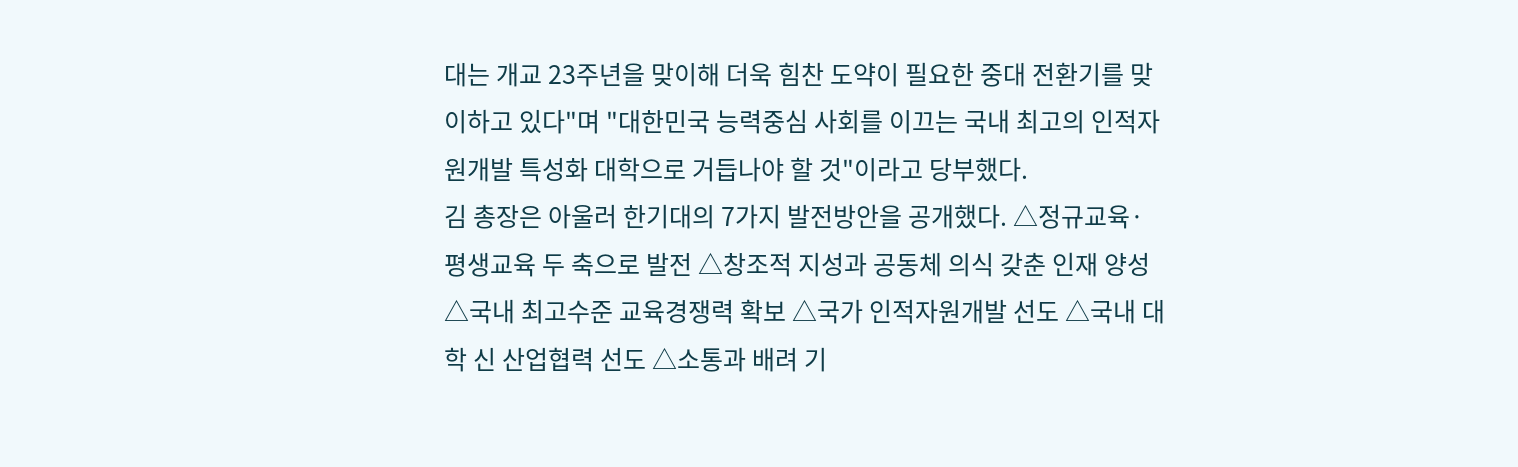대는 개교 23주년을 맞이해 더욱 힘찬 도약이 필요한 중대 전환기를 맞이하고 있다"며 "대한민국 능력중심 사회를 이끄는 국내 최고의 인적자원개발 특성화 대학으로 거듭나야 할 것"이라고 당부했다.
김 총장은 아울러 한기대의 7가지 발전방안을 공개했다. △정규교육·평생교육 두 축으로 발전 △창조적 지성과 공동체 의식 갖춘 인재 양성 △국내 최고수준 교육경쟁력 확보 △국가 인적자원개발 선도 △국내 대학 신 산업협력 선도 △소통과 배려 기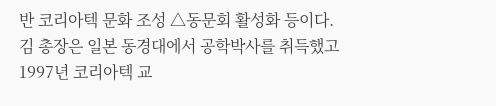반 코리아텍 문화 조성 △동문회 활성화 등이다.
김 총장은 일본 동경대에서 공학박사를 취득했고 1997년 코리아텍 교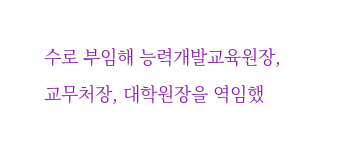수로 부임해 능력개발교육원장, 교무처장, 대학원장을 역임했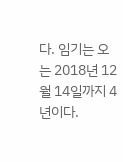다. 임기는 오는 2018년 12월 14일까지 4년이다.